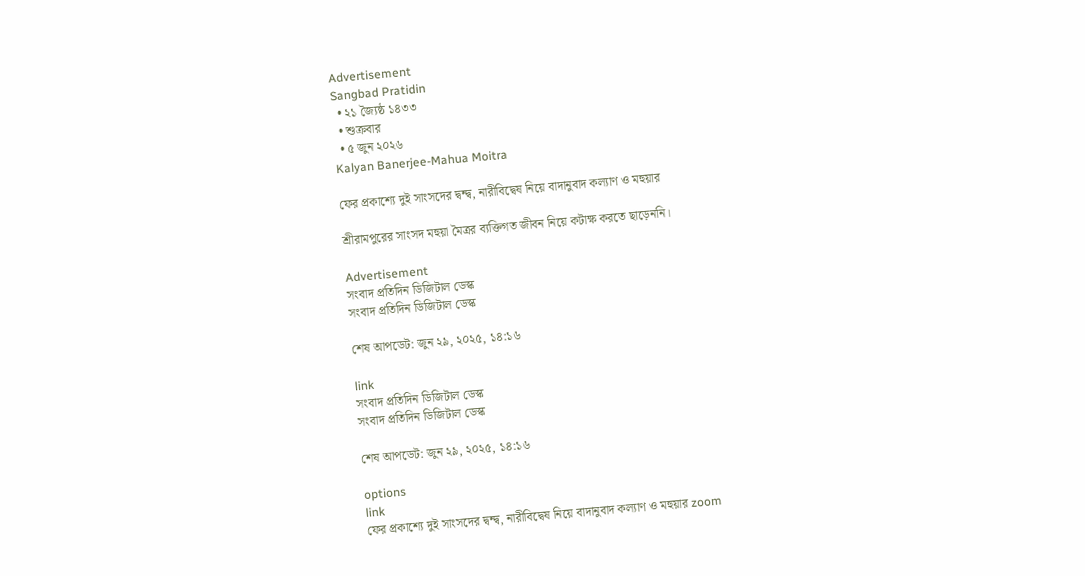Advertisement
Sangbad Pratidin
  • ২১ জ্যৈষ্ঠ ১৪৩৩
  • শুক্রবার
  • ৫ জুন ২০২৬
Kalyan Banerjee-Mahua Moitra

ফের প্রকাশ্যে দুই সাংসদের দ্বন্দ্ব, নারীবিদ্বেষ নিয়ে বাদানুবাদ কল্যাণ ও মহুয়ার

শ্রীরামপুরের সাংসদ মহুয়া মৈত্রর ব্যক্তিগত জীবন নিয়ে কটাক্ষ করতে ছাড়েননি।

Advertisement
সংবাদ প্রতিদিন ডিজিটাল ডেস্ক
সংবাদ প্রতিদিন ডিজিটাল ডেস্ক

শেষ আপডেট: জুন ২৯, ২০২৫, ১৪:১৬

link
সংবাদ প্রতিদিন ডিজিটাল ডেস্ক
সংবাদ প্রতিদিন ডিজিটাল ডেস্ক

শেষ আপডেট: জুন ২৯, ২০২৫, ১৪:১৬

options
link
ফের প্রকাশ্যে দুই সাংসদের দ্বন্দ্ব, নারীবিদ্বেষ নিয়ে বাদানুবাদ কল্যাণ ও মহুয়ার zoom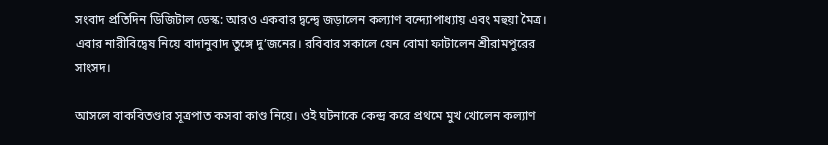সংবাদ প্রতিদিন ডিজিটাল ডেস্ক: আরও একবার দ্বন্দ্বে জড়ালেন কল্যাণ বন্দ্যোপাধ্যায় এবং মহুয়া মৈত্র। এবার নারীবিদ্বেষ নিয়ে বাদানুবাদ তুঙ্গে দু’জনের। রবিবার সকালে যেন বোমা ফাটালেন শ্রীরামপুরের সাংসদ।

আসলে বাকবিতণ্ডার সূত্রপাত কসবা কাণ্ড নিয়ে। ওই ঘটনাকে কেন্দ্র করে প্রথমে মুখ খোলেন কল্যাণ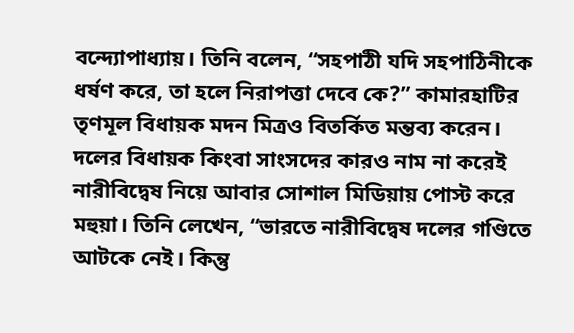বন্দ্যোপাধ্যায়। তিনি বলেন, “সহপাঠী যদি সহপাঠিনীকে ধর্ষণ করে, তা হলে নিরাপত্তা দেবে কে?” কামারহাটির তৃণমূল বিধায়ক মদন মিত্রও বিতর্কিত মন্তব্য করেন। দলের বিধায়ক কিংবা সাংসদের কারও নাম না করেই নারীবিদ্বেষ নিয়ে আবার সোশাল মিডিয়ায় পোস্ট করে মহুয়া। তিনি লেখেন, “ভারতে নারীবিদ্বেষ দলের গণ্ডিতে আটকে নেই। কিন্তু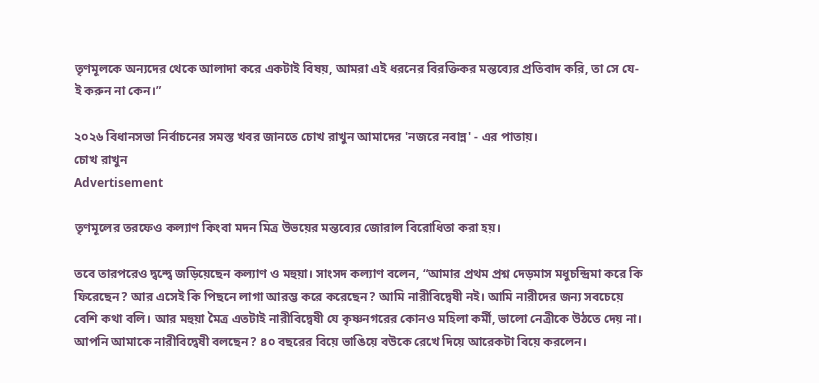তৃণমূলকে অন্যদের থেকে আলাদা করে একটাই বিষয়, আমরা এই ধরনের বিরক্তিকর মন্তব্যের প্রতিবাদ করি, তা সে যে-ই করুন না কেন।”

২০২৬ বিধানসভা নির্বাচনের সমস্ত খবর জানতে চোখ রাখুন আমাদের 'নজরে নবান্ন' - এর পাতায়।
চোখ রাখুন
Advertisement

তৃণমূলের তরফেও কল্যাণ কিংবা মদন মিত্র উভয়ের মন্তব্যের জোরাল বিরোধিতা করা হয়।

তবে তারপরেও দ্বন্দ্বে জড়িয়েছেন কল্যাণ ও মহুয়া। সাংসদ কল্যাণ বলেন, “আমার প্রথম প্রশ্ন দেড়মাস মধুচন্দ্রিমা করে কি ফিরেছেন? আর এসেই কি পিছনে লাগা আরম্ভ করে করেছেন? আমি নারীবিদ্বেষী নই। আমি নারীদের জন্য সবচেয়ে বেশি কথা বলি। আর মহুয়া মৈত্র এতটাই নারীবিদ্বেষী যে কৃষ্ণনগরের কোনও মহিলা কর্মী, ভালো নেত্রীকে উঠতে দেয় না। আপনি আমাকে নারীবিদ্বেষী বলছেন? ৪০ বছরের বিয়ে ভাঙিয়ে বউকে রেখে দিয়ে আরেকটা বিয়ে করলেন।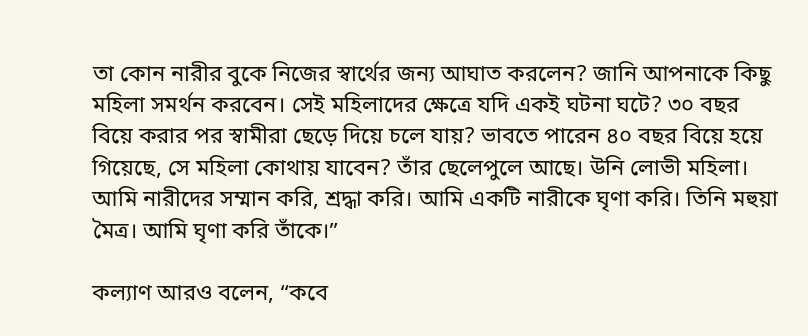তা কোন নারীর বুকে নিজের স্বার্থের জন্য আঘাত করলেন? জানি আপনাকে কিছু মহিলা সমর্থন করবেন। সেই মহিলাদের ক্ষেত্রে যদি একই ঘটনা ঘটে? ৩০ বছর বিয়ে করার পর স্বামীরা ছেড়ে দিয়ে চলে যায়? ভাবতে পারেন ৪০ বছর বিয়ে হয়ে গিয়েছে, সে মহিলা কোথায় যাবেন? তাঁর ছেলেপুলে আছে। উনি লোভী মহিলা। আমি নারীদের সম্মান করি, শ্রদ্ধা করি। আমি একটি নারীকে ঘৃণা করি। তিনি মহুয়া মৈত্র। আমি ঘৃণা করি তাঁকে।”

কল্যাণ আরও বলেন, “কবে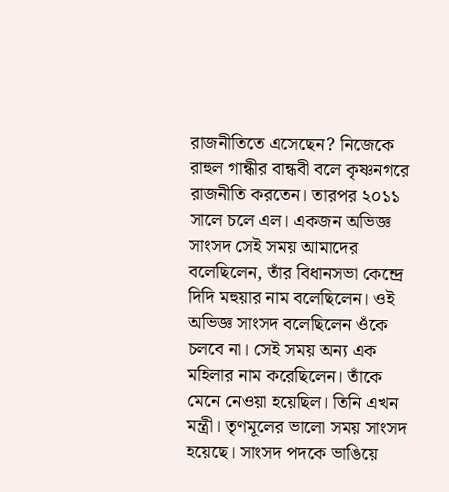রাজনীতিতে এসেছেন? নিজেকে রাহুল গান্ধীর বান্ধবী বলে কৃষ্ণনগরে রাজনীতি করতেন। তারপর ২০১১ সালে চলে এল। একজন অভিজ্ঞ সাংসদ সেই সময় আমাদের বলেছিলেন, তাঁর বিধানসভা কেন্দ্রে দিদি মহুয়ার নাম বলেছিলেন। ওই অভিজ্ঞ সাংসদ বলেছিলেন ওঁকে চলবে না। সেই সময় অন্য এক মহিলার নাম করেছিলেন। তাঁকে মেনে নেওয়া হয়েছিল। তিনি এখন মন্ত্রী। তৃণমূলের ভালো সময় সাংসদ হয়েছে। সাংসদ পদকে ভাঙিয়ে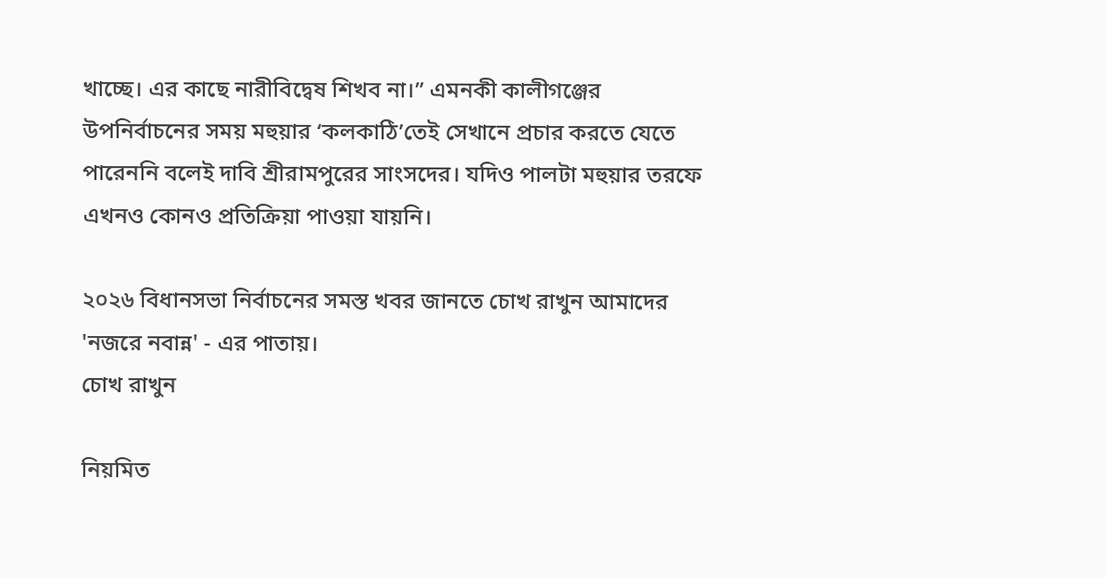খাচ্ছে। এর কাছে নারীবিদ্বেষ শিখব না।” এমনকী কালীগঞ্জের উপনির্বাচনের সময় মহুয়ার ‘কলকাঠি’তেই সেখানে প্রচার করতে যেতে পারেননি বলেই দাবি শ্রীরামপুরের সাংসদের। যদিও পালটা মহুয়ার তরফে এখনও কোনও প্রতিক্রিয়া পাওয়া যায়নি।

২০২৬ বিধানসভা নির্বাচনের সমস্ত খবর জানতে চোখ রাখুন আমাদের 'নজরে নবান্ন' - এর পাতায়।
চোখ রাখুন

নিয়মিত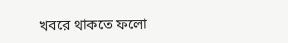খবরে থাকতে ফলো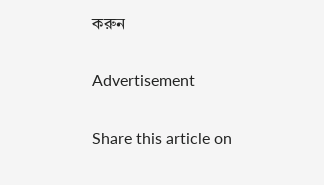করুন

Advertisement

Share this article on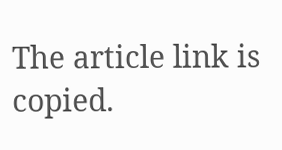The article link is copied.